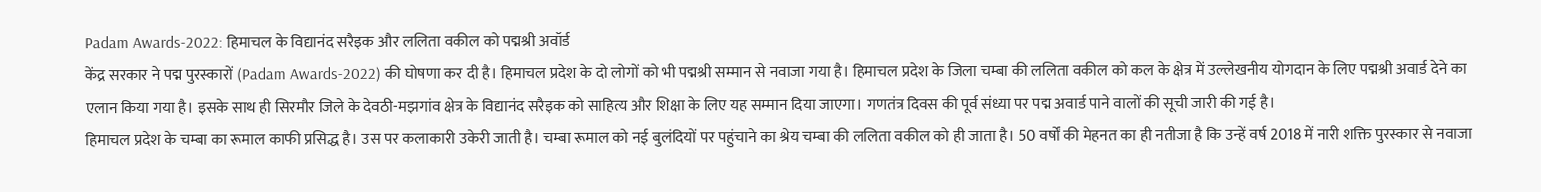Padam Awards-2022: हिमाचल के विद्यानंद सरैइक और ललिता वकील को पद्मश्री अवॉर्ड
केंद्र सरकार ने पद्म पुरस्कारों (Padam Awards-2022) की घोषणा कर दी है। हिमाचल प्रदेश के दो लोगों को भी पद्मश्री सम्मान से नवाजा गया है। हिमाचल प्रदेश के जिला चम्बा की ललिता वकील को कल के क्षेत्र में उल्लेखनीय योगदान के लिए पद्मश्री अवार्ड देने का एलान किया गया है। इसके साथ ही सिरमौर जिले के देवठी-मझगांव क्षेत्र के विद्यानंद सरैइक को साहित्य और शिक्षा के लिए यह सम्मान दिया जाएगा। गणतंत्र दिवस की पूर्व संध्या पर पद्म अवार्ड पाने वालों की सूची जारी की गई है।
हिमाचल प्रदेश के चम्बा का रूमाल काफी प्रसिद्ध है। उस पर कलाकारी उकेरी जाती है। चम्बा रूमाल को नई बुलंदियों पर पहुंचाने का श्रेय चम्बा की ललिता वकील को ही जाता है। 50 वर्षों की मेहनत का ही नतीजा है कि उन्हें वर्ष 2018 में नारी शक्ति पुरस्कार से नवाजा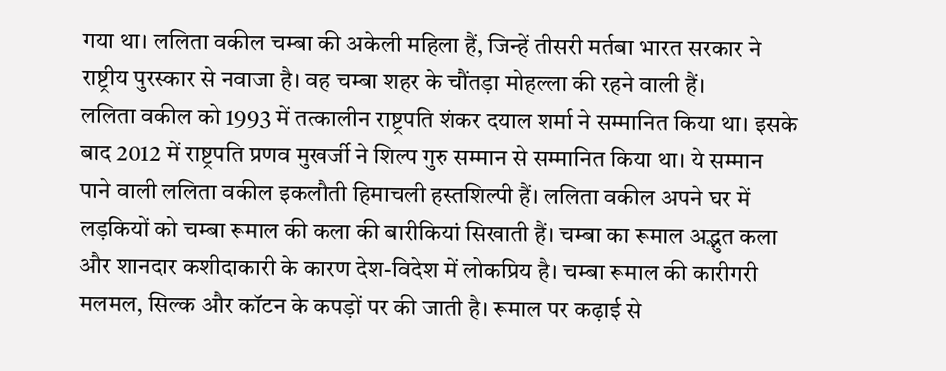गया था। ललिता वकील चम्बा की अकेली महिला हैं, जिन्हें तीसरी मर्तबा भारत सरकार ने राष्ट्रीय पुरस्कार से नवाजा है। वह चम्बा शहर के चौंतड़ा मोहल्ला की रहने वाली हैं।
ललिता वकील को 1993 में तत्कालीन राष्ट्रपति शंकर दयाल शर्मा ने सम्मानित किया था। इसके बाद 2012 में राष्ट्रपति प्रणव मुखर्जी ने शिल्प गुरु सम्मान से सम्मानित किया था। ये सम्मान पाने वाली ललिता वकील इकलौती हिमाचली हस्तशिल्पी हैं। ललिता वकील अपने घर में लड़कियों को चम्बा रूमाल की कला की बारीकियां सिखाती हैं। चम्बा का रूमाल अद्भुत कला और शानदार कशीदाकारी के कारण देश-विदेश में लोकप्रिय है। चम्बा रूमाल की कारीगरी मलमल, सिल्क और कॉटन के कपड़ों पर की जाती है। रूमाल पर कढ़ाई से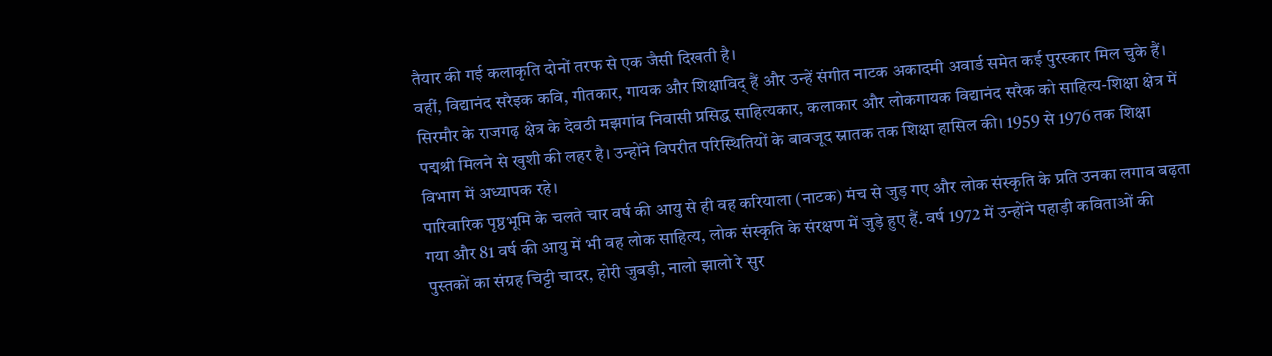तैयार की गई कलाकृति दोनों तरफ से एक जैसी दिखती है।
वहीं, विद्यानंद सरैइक कवि, गीतकार, गायक और शिक्षाविद् हैं और उन्हें संगीत नाटक अकादमी अवार्ड समेत कई पुरस्कार मिल चुके हैं। सिरमौर के राजगढ़ क्षेत्र के देवठी मझगांव निवासी प्रसिद्ध साहित्यकार, कलाकार और लोकगायक विद्यानंद सरैक को साहित्य-शिक्षा क्षेत्र में पद्मश्री मिलने से खुशी की लहर है। उन्होंने विपरीत परिस्थितियों के बावजूद स्नातक तक शिक्षा हासिल की। 1959 से 1976 तक शिक्षा विभाग में अध्यापक रहे।
पारिवारिक पृष्ठभूमि के चलते चार वर्ष की आयु से ही वह करियाला (नाटक) मंच से जुड़ गए और लोक संस्कृति के प्रति उनका लगाव बढ़ता गया और 81 वर्ष की आयु में भी वह लोक साहित्य, लोक संस्कृति के संरक्षण में जुड़े हुए हैं. वर्ष 1972 में उन्होंने पहाड़ी कविताओं की पुस्तकों का संग्रह चिट्टी चादर, होरी जुबड़ी, नालो झालो रे सुर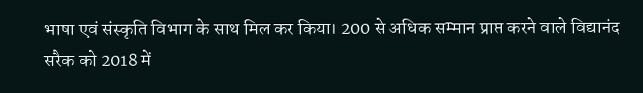भाषा एवं संस्कृति विभाग के साथ मिल कर किया। 200 से अधिक सम्मान प्राप्त करने वाले विद्यानंद सरैक को 2018 में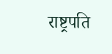राष्ट्रपति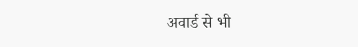अवार्ड से भी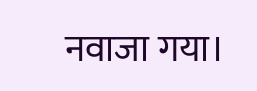नवाजा गया।